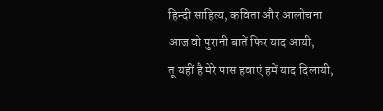हिन्दी साहित्य, कविता और आलोचना
आज वो पुरानी बातें फिर याद आयी,
तू यहीं है मेरे पास हवाएं हमें याद दिलायी,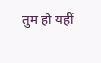तुम हो यहीं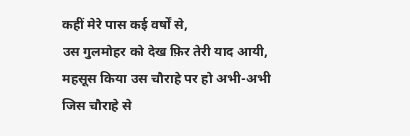कहीं मेरे पास कई वर्षों से,
उस गुलमोहर को देख फ़िर तेरी याद आयी,
महसूस किया उस चौराहे पर हो अभी-अभी
जिस चौराहे से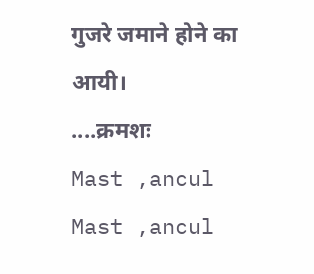गुजरे जमाने होने का आयी।
....क्रमशः
Mast ,ancul
Mast ,ancul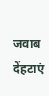जवाब देंहटाएं